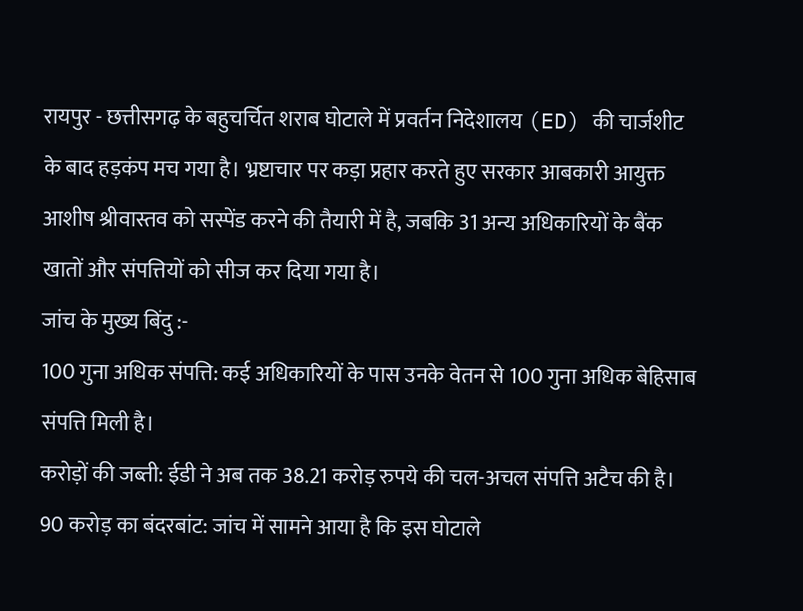रायपुर - छत्तीसगढ़ के बहुचर्चित शराब घोटाले में प्रवर्तन निदेशालय (ED) की चार्जशीट के बाद हड़कंप मच गया है। भ्रष्टाचार पर कड़ा प्रहार करते हुए सरकार आबकारी आयुक्त आशीष श्रीवास्तव को सस्पेंड करने की तैयारी में है, जबकि 31 अन्य अधिकारियों के बैंक खातों और संपत्तियों को सीज कर दिया गया है।
जांच के मुख्य बिंदु :-
100 गुना अधिक संपत्ति: कई अधिकारियों के पास उनके वेतन से 100 गुना अधिक बेहिसाब संपत्ति मिली है।
करोड़ों की जब्ती: ईडी ने अब तक 38.21 करोड़ रुपये की चल-अचल संपत्ति अटैच की है।
90 करोड़ का बंदरबांट: जांच में सामने आया है कि इस घोटाले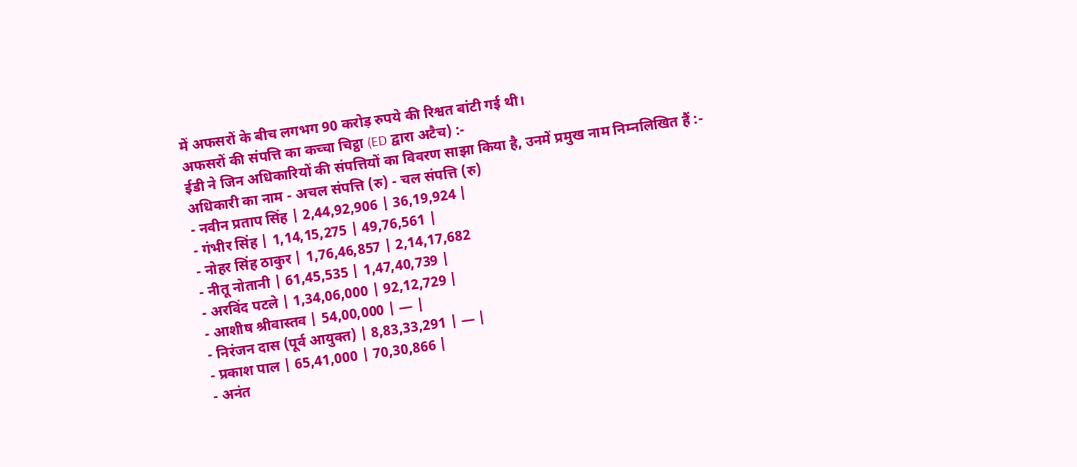में अफसरों के बीच लगभग 90 करोड़ रुपये की रिश्वत बांटी गई थी।
अफसरों की संपत्ति का कच्चा चिट्ठा (ED द्वारा अटैच) :-
ईडी ने जिन अधिकारियों की संपत्तियों का विवरण साझा किया है, उनमें प्रमुख नाम निम्नलिखित हैं :-
अधिकारी का नाम - अचल संपत्ति (रु) - चल संपत्ति (रु)
- नवीन प्रताप सिंह | 2,44,92,906 | 36,19,924 |
- गंभीर सिंह | 1,14,15,275 | 49,76,561 |
- नोहर सिंह ठाकुर | 1,76,46,857 | 2,14,17,682
- नीतू नोतानी | 61,45,535 | 1,47,40,739 |
- अरविंद पटले | 1,34,06,000 | 92,12,729 |
- आशीष श्रीवास्तव | 54,00,000 | — |
- निरंजन दास (पूर्व आयुक्त) | 8,83,33,291 | — |
- प्रकाश पाल | 65,41,000 | 70,30,866 |
- अनंत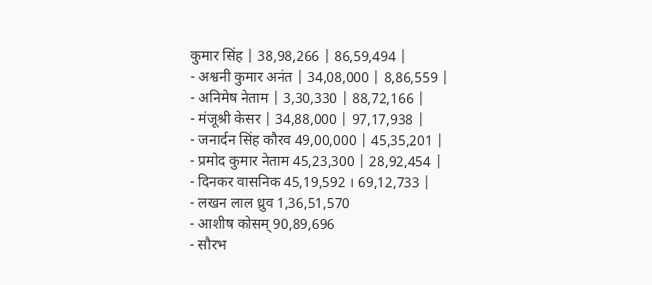कुमार सिंह | 38,98,266 | 86,59,494 |
- अश्वनी कुमार अनंत | 34,08,000 | 8,86,559 |
- अनिमेष नेताम | 3,30,330 | 88,72,166 |
- मंजूश्री केसर | 34,88,000 | 97,17,938 |
- जनार्दन सिंह कौरव 49,00,000 | 45,35,201 |
- प्रमोद कुमार नेताम 45,23,300 | 28,92,454 |
- दिनकर वासनिक 45,19,592 । 69,12,733 |
- लखन लाल ध्रुव 1,36,51,570
- आशीष कोसम् 90,89,696
- सौरभ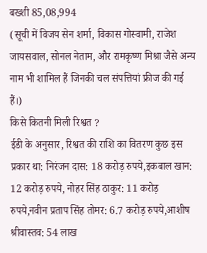बख्शी 85,08,994
(सूची में विजय सेन शर्मा, विकास गोस्वामी, राजेश जायसवाल, सोनल नेताम, और रामकृष्ण मिश्रा जैसे अन्य नाम भी शामिल हैं जिनकी चल संपत्तियां फ्रीज की गई हैं।)
किसे कितनी मिली रिश्वत ?
ईडी के अनुसार, रिश्वत की राशि का वितरण कुछ इस प्रकार था: निरंजन दास: 18 करोड़ रुपये,इकबाल खान: 12 करोड़ रुपये, नोहर सिंह ठाकुर: 11 करोड़ रुपये,नवीन प्रताप सिंह तोमर: 6.7 करोड़ रुपये,आशीष श्रीवास्तव: 54 लाख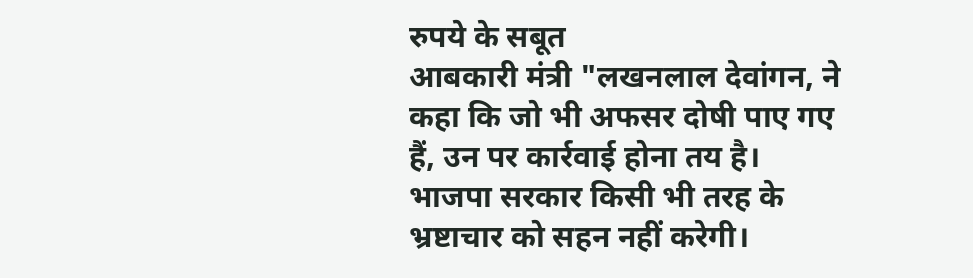रुपये के सबूत
आबकारी मंत्री "लखनलाल देवांगन, ने कहा कि जो भी अफसर दोषी पाए गए हैं, उन पर कार्रवाई होना तय है। भाजपा सरकार किसी भी तरह के भ्रष्टाचार को सहन नहीं करेगी।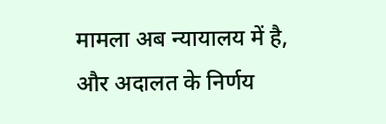मामला अब न्यायालय में है, और अदालत के निर्णय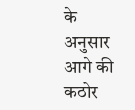के अनुसार आगे की कठोर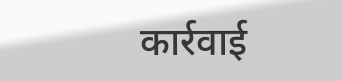कार्रवाई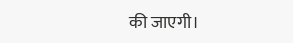की जाएगी।